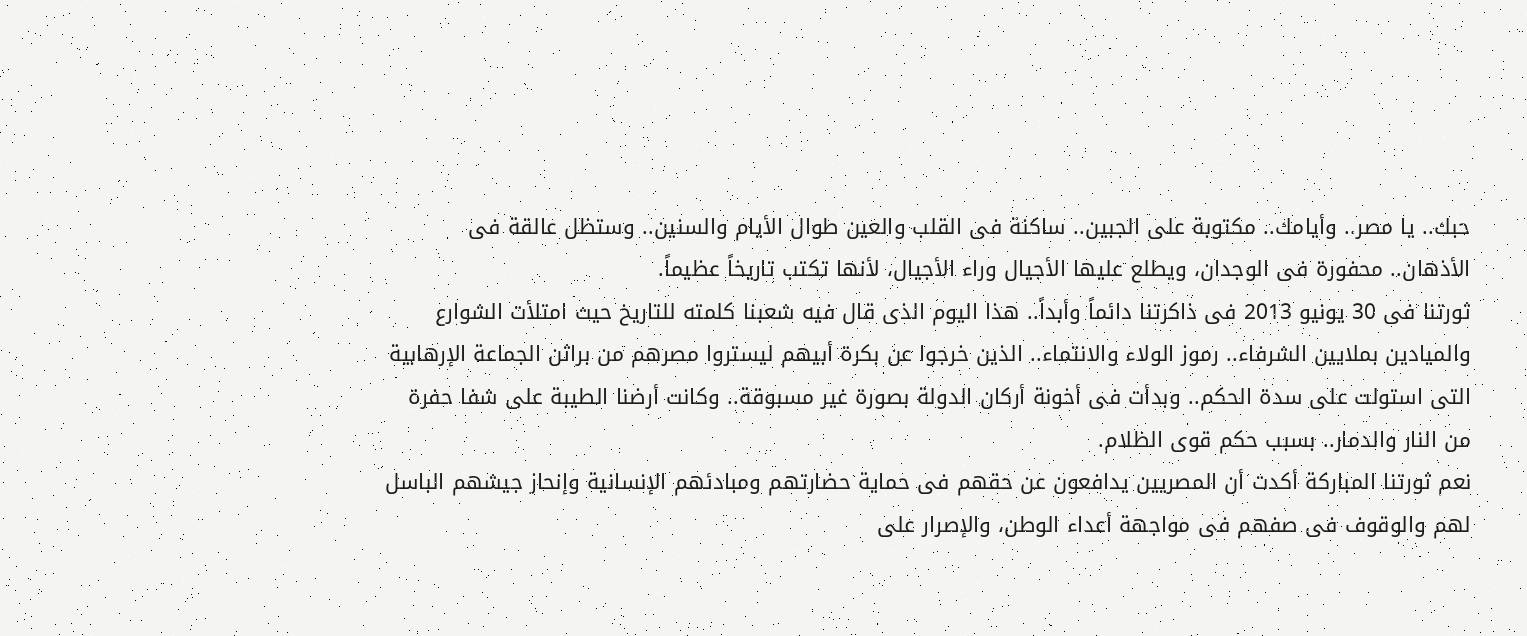حبك.. يا مصر.. وأيامك.. مكتوبة على الجبين.. ساكنة فى القلب والعين طوال الأيام والسنين.. وستظل عالقة فى الأذهان.. محفورة فى الوجدان، ويطلع عليها الأجيال وراء الأجيال، لأنها تكتب تاريخاً عظيماً.
ثورتنا فى 30 يونيو 2013 فى ذاكرتنا دائماً وأبداً.. هذا اليوم الذى قال فيه شعبنا كلمته للتاريخ حيث امتلأت الشوارع والميادين بملايين الشرفاء.. رموز الولاء والانتماء.. الذين خرجوا عن بكرة أبيهم ليستروا مصرهم من براثن الجماعة الإرهابية التى استولت على سدة الحكم.. وبدأت فى أخونة أركان الدولة بصورة غير مسبوقة.. وكانت أرضنا الطيبة على شفا حفرة من النار والدمار.. بسبب حكم قوى الظلام.
نعم ثورتنا المباركة أكدت أن المصريين يدافعون عن حقهم فى حماية حضارتهم ومبادئهم الإنسانية وإنحاز جيشهم الباسل لهم والوقوف فى صفهم فى مواجهة أعداء الوطن، والإصرار على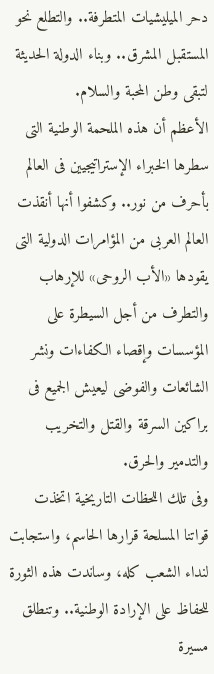دحر الميليشيات المتطرفة.. والتطلع نحو المستقبل المشرق.. وبناء الدولة الحديثة لتبقى وطن المحبة والسلام.
الأعظم أن هذه الملحمة الوطنية التى سطرها الخبراء الإستراتيجيين فى العالم بأحرف من نور.. وكشفوا أنها أنقذت العالم العربى من المؤامرات الدولية التى يقودها «الأب الروحى» للإرهاب والتطرف من أجل السيطرة على المؤسسات وإقصاء الكفاءات ونشر الشائعات والفوضى ليعيش الجميع فى براكين السرقة والقتل والتخريب والتدمير والحرق.
وفى تلك اللحظات التاريخية اتخذت قواتنا المسلحة قرارها الحاسم، واستجابت لنداء الشعب كله، وساندت هذه الثورة للحفاظ على الإرادة الوطنية.. وتنطلق مسيرة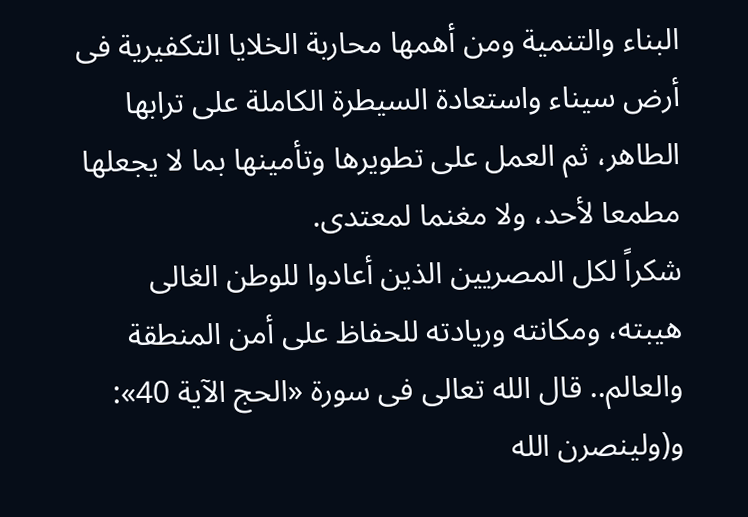البناء والتنمية ومن أهمها محاربة الخلايا التكفيرية فى أرض سيناء واستعادة السيطرة الكاملة على ترابها الطاهر، ثم العمل على تطويرها وتأمينها بما لا يجعلها مطمعا لأحد، ولا مغنما لمعتدى.
شكراً لكل المصريين الذين أعادوا للوطن الغالى هيبته، ومكانته وريادته للحفاظ على أمن المنطقة والعالم.. قال الله تعالى فى سورة «الحج الآية 40»: و(ولينصرن الله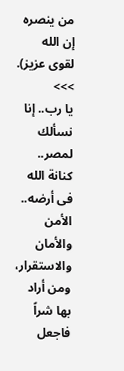من ينصره إن الله لقوى عزيز).
>>>
يا رب.. إنا نسألك لمصر.. كنانة الله فى أرضه.. الأمن والأمان والاستقرار، ومن أراد بها شراً فاجعل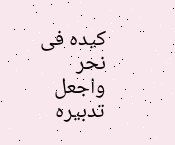كيده فى نحر واجعل تدبيره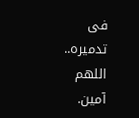فى تدميره.. اللهم آمين.